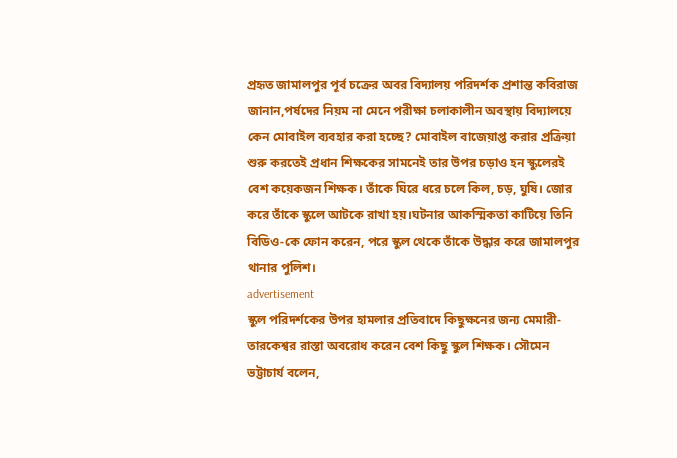প্রহৃত জামালপুর পূর্ব চক্রের অবর বিদ্যালয় পরিদর্শক প্রশান্ত কবিরাজ জানান,পর্ষদের নিয়ম না মেনে পরীক্ষা চলাকালীন অবস্থায় বিদ্যালয়ে কেন মোবাইল ব্যবহার করা হচ্ছে? মোবাইল বাজেয়াপ্ত করার প্রক্রিয়া শুরু করতেই প্রধান শিক্ষকের সামনেই তার উপর চড়াও হন স্কুলেরই বেশ কয়েকজন শিক্ষক। তাঁকে ঘিরে ধরে চলে কিল, চড়, ঘুষি। জোর করে তাঁকে স্কুলে আটকে রাখা হয়।ঘটনার আকস্মিকতা কাটিয়ে তিনি বিডিও-কে ফোন করেন, পরে স্কুল থেকে তাঁকে উদ্ধার করে জামালপুর থানার পুলিশ।
advertisement
স্কুল পরিদর্শকের উপর হামলার প্রতিবাদে কিছুক্ষনের জন্য মেমারী-তারকেশ্বর রাস্তা অবরোধ করেন বেশ কিছু স্কুল শিক্ষক। সৌমেন ভট্টাচার্য বলেন,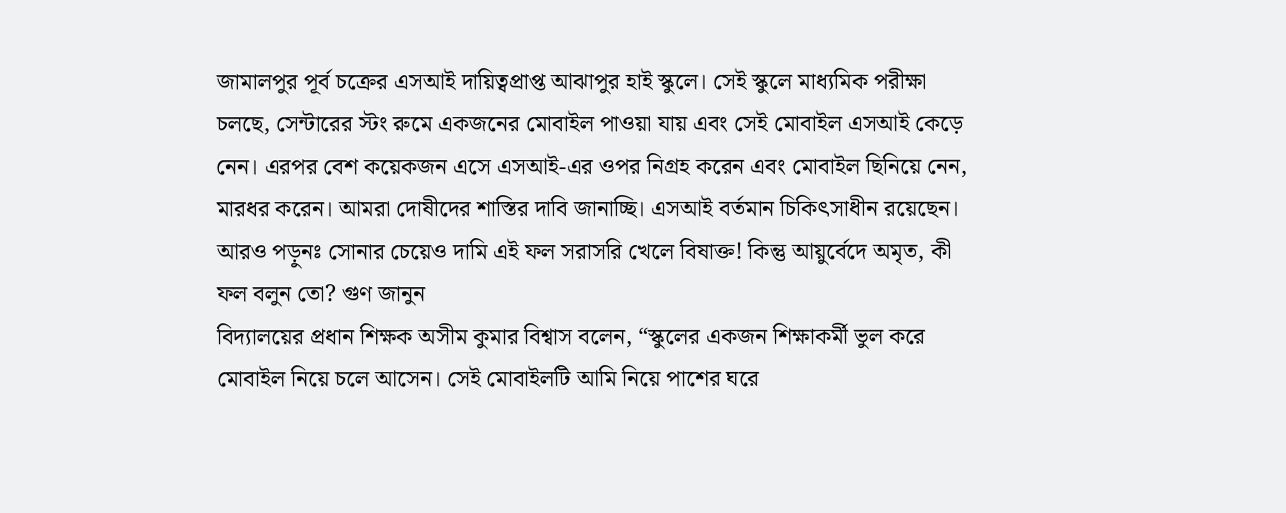জামালপুর পূর্ব চক্রের এসআই দায়িত্বপ্রাপ্ত আঝাপুর হাই স্কুলে। সেই স্কুলে মাধ্যমিক পরীক্ষা চলছে, সেন্টারের স্টং রুমে একজনের মোবাইল পাওয়া যায় এবং সেই মোবাইল এসআই কেড়ে নেন। এরপর বেশ কয়েকজন এসে এসআই-এর ওপর নিগ্রহ করেন এবং মোবাইল ছিনিয়ে নেন, মারধর করেন। আমরা দোষীদের শাস্তির দাবি জানাচ্ছি। এসআই বর্তমান চিকিৎসাধীন রয়েছেন।
আরও পড়ুনঃ সোনার চেয়েও দামি এই ফল সরাসরি খেলে বিষাক্ত! কিন্তু আয়ুর্বেদে অমৃত, কী ফল বলুন তো? গুণ জানুন
বিদ্যালয়ের প্রধান শিক্ষক অসীম কুমার বিশ্বাস বলেন, “স্কুলের একজন শিক্ষাকর্মী ভুল করে মোবাইল নিয়ে চলে আসেন। সেই মোবাইলটি আমি নিয়ে পাশের ঘরে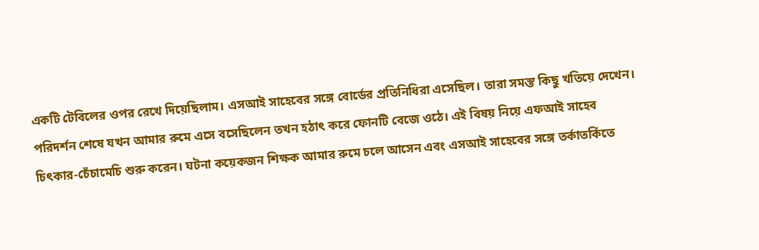একটি টেবিলের ওপর রেখে দিয়েছিলাম। এসআই সাহেবের সঙ্গে বোর্ডের প্রতিনিধিরা এসেছিল। তারা সমস্ত কিছু খতিয়ে দেখেন। পরিদর্শন শেষে যখন আমার রুমে এসে বসেছিলেন তখন হঠাৎ করে ফোনটি বেজে ওঠে। এই বিষয় নিয়ে এফআই সাহেব চিৎকার-চেঁচামেচি শুরু করেন। ঘটনা কয়েকজন শিক্ষক আমার রুমে চলে আসেন এবং এসআই সাহেবের সঙ্গে তর্কাতর্কিতে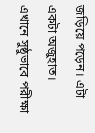জড়িয়ে পড়েন। এটা একটা অজুহাত। এখানে সুষ্ঠুভাবে পরীক্ষা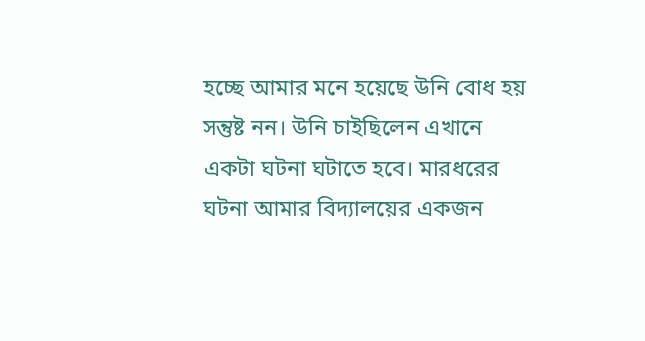হচ্ছে আমার মনে হয়েছে উনি বোধ হয় সন্তুষ্ট নন। উনি চাইছিলেন এখানে একটা ঘটনা ঘটাতে হবে। মারধরের ঘটনা আমার বিদ্যালয়ের একজন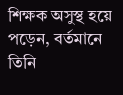শিক্ষক অসুস্থ হয়ে পড়েন, বর্তমানে তিনি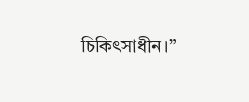চিকিৎসাধীন।”